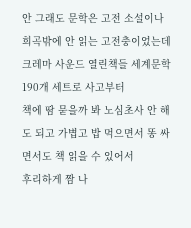안 그래도 문학은 고전 소설이나 희곡밖에 안 읽는 고전충이었는데
크레마 사운드 열린책들 세계문학 190개 세트로 사고부터
책에 땀 묻을까 봐 노심초사 안 해도 되고 가볍고 밥 먹으면서 똥 싸면서도 책 읽을 수 있어서
후리하게 짬 나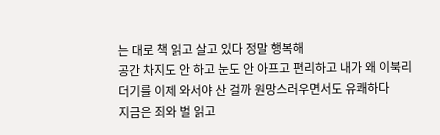는 대로 책 읽고 살고 있다 정말 행복해
공간 차지도 안 하고 눈도 안 아프고 편리하고 내가 왜 이북리더기를 이제 와서야 산 걸까 원망스러우면서도 유쾌하다
지금은 죄와 벌 읽고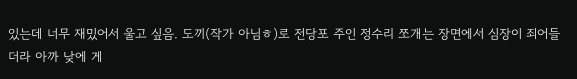있는데 너무 재밌어서 울고 싶음. 도끼(작가 아님ㅎ)로 전당포 주인 정수리 쪼개는 장면에서 심장이 죄어들더라 아까 낮에 게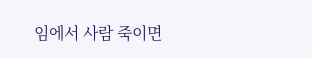임에서 사람 죽이면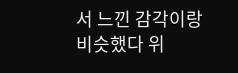서 느낀 감각이랑 비슷했다 위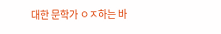대한 문학가 ㅇㅈ하는 바